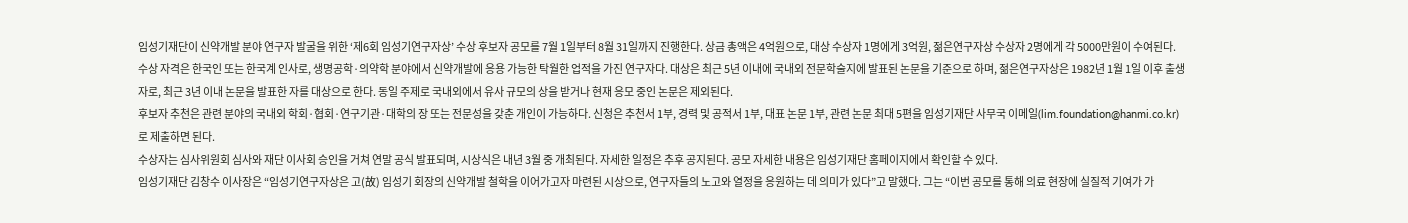임성기재단이 신약개발 분야 연구자 발굴을 위한 ‘제6회 임성기연구자상’ 수상 후보자 공모를 7월 1일부터 8월 31일까지 진행한다. 상금 총액은 4억원으로, 대상 수상자 1명에게 3억원, 젊은연구자상 수상자 2명에게 각 5000만원이 수여된다.
수상 자격은 한국인 또는 한국계 인사로, 생명공학·의약학 분야에서 신약개발에 응용 가능한 탁월한 업적을 가진 연구자다. 대상은 최근 5년 이내에 국내외 전문학술지에 발표된 논문을 기준으로 하며, 젊은연구자상은 1982년 1월 1일 이후 출생자로, 최근 3년 이내 논문을 발표한 자를 대상으로 한다. 동일 주제로 국내외에서 유사 규모의 상을 받거나 현재 응모 중인 논문은 제외된다.
후보자 추천은 관련 분야의 국내외 학회·협회·연구기관·대학의 장 또는 전문성을 갖춘 개인이 가능하다. 신청은 추천서 1부, 경력 및 공적서 1부, 대표 논문 1부, 관련 논문 최대 5편을 임성기재단 사무국 이메일(lim.foundation@hanmi.co.kr)로 제출하면 된다.
수상자는 심사위원회 심사와 재단 이사회 승인을 거쳐 연말 공식 발표되며, 시상식은 내년 3월 중 개최된다. 자세한 일정은 추후 공지된다. 공모 자세한 내용은 임성기재단 홈페이지에서 확인할 수 있다.
임성기재단 김창수 이사장은 “임성기연구자상은 고(故) 임성기 회장의 신약개발 철학을 이어가고자 마련된 시상으로, 연구자들의 노고와 열정을 응원하는 데 의미가 있다”고 말했다. 그는 “이번 공모를 통해 의료 현장에 실질적 기여가 가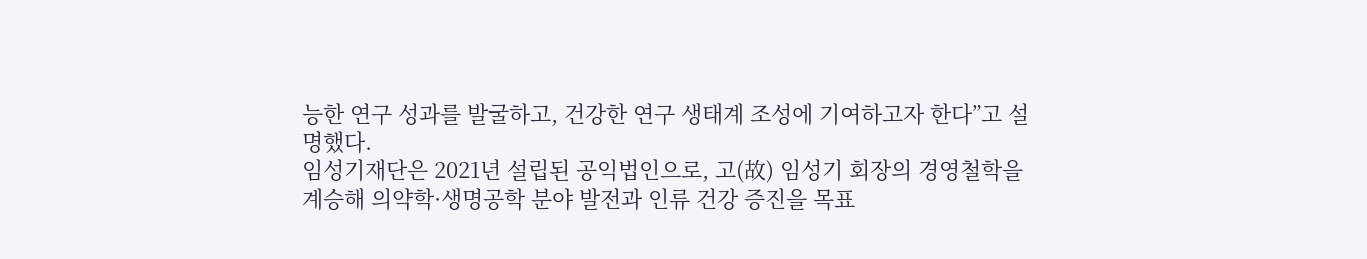능한 연구 성과를 발굴하고, 건강한 연구 생태계 조성에 기여하고자 한다”고 설명했다.
임성기재단은 2021년 설립된 공익법인으로, 고(故) 임성기 회장의 경영철학을 계승해 의약학·생명공학 분야 발전과 인류 건강 증진을 목표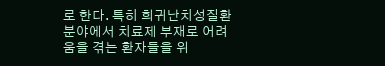로 한다. 특히 희귀난치성질환 분야에서 치료제 부재로 어려움을 겪는 환자들을 위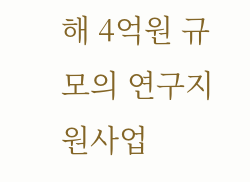해 4억원 규모의 연구지원사업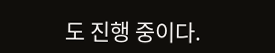도 진행 중이다.